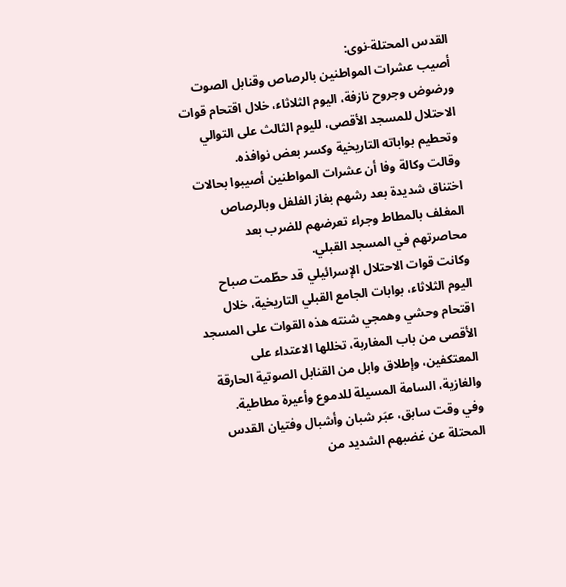القدس المحتلة-نوى:
أصيب عشرات المواطنين بالرصاص وقنابل الصوت ورضوض وجروح نازفة، اليوم الثلاثاء، خلال اقتحام قوات الاحتلال للمسجد الأقصى، لليوم الثالث على التوالي وتحطيم بواباته التاريخية وكسر بعض نوافذه.
وقالت وكالة وفا أن عشرات المواطنين أصيبوا بحالات اختناق شديدة بعد رشهم بغاز الفلفل وبالرصاص المغلف بالمطاط وجراء تعرضهم للضرب بعد محاصرتهم في المسجد القبلي.
وكانت قوات الاحتلال الإسرائيلي قد حطّمت صباح اليوم الثلاثاء، بوابات الجامع القبلي التاريخية، خلال اقتحام وحشي وهمجي شنته هذه القوات على المسجد الأقصى من باب المغاربة، تخللها الاعتداء على المعتكفين، وإطلاق وابل من القنابل الصوتية الحارقة والغازية، السامة المسيلة للدموع وأعيرة مطاطية.
وفي وقت سابق، عبَر شبان وأشبال وفتيان القدس المحتلة عن غضبهم الشديد من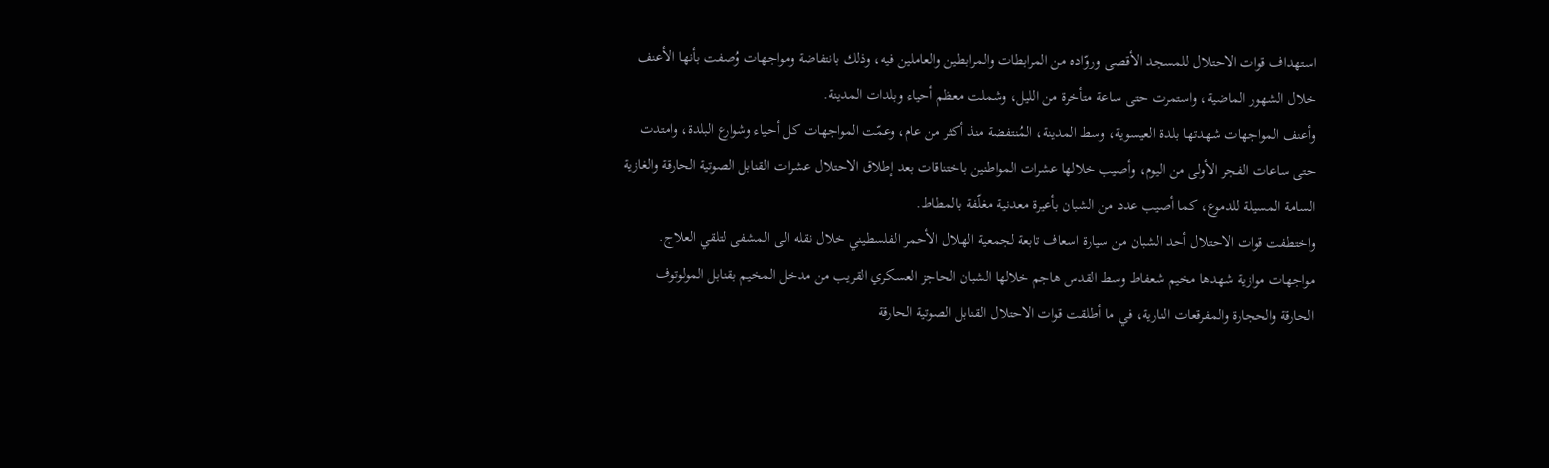استهداف قوات الاحتلال للمسجد الأقصى وروّاده من المرابطات والمرابطين والعاملين فيه، وذلك بانتفاضة ومواجهات وُصفت بأنها الأعنف خلال الشهور الماضية، واستمرت حتى ساعة متأخرة من الليل، وشملت معظم أحياء وبلدات المدينة.
وأعنف المواجهات شهدتها بلدة العيسوية، وسط المدينة، المُنتفضة منذ أكثر من عام، وعمّت المواجهات كل أحياء وشوارع البلدة، وامتدت حتى ساعات الفجر الأولى من اليوم، وأصيب خلالها عشرات المواطنين باختناقات بعد إطلاق الاحتلال عشرات القنابل الصوتية الحارقة والغازية السامة المسيلة للدموع، كما أصيب عدد من الشبان بأعيرة معدنية مغلّفة بالمطاط.
واختطفت قوات الاحتلال أحد الشبان من سيارة اسعاف تابعة لجمعية الهلال الأحمر الفلسطيني خلال نقله الى المشفى لتلقي العلاج.
مواجهات موازية شهدها مخيم شعفاط وسط القدس هاجم خلالها الشبان الحاجز العسكري القريب من مدخل المخيم بقنابل المولوتوف الحارقة والحجارة والمفرقعات النارية، في ما أطلقت قوات الاحتلال القنابل الصوتية الحارقة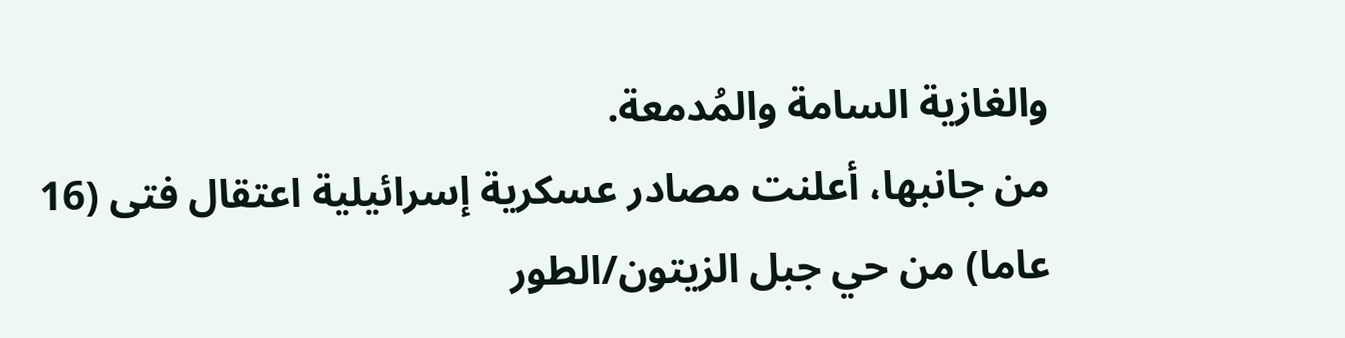والغازية السامة والمُدمعة.
من جانبها، أعلنت مصادر عسكرية إسرائيلية اعتقال فتى (16 عاما) من حي جبل الزيتون/الطور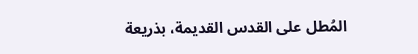المُطل على القدس القديمة، بذريعة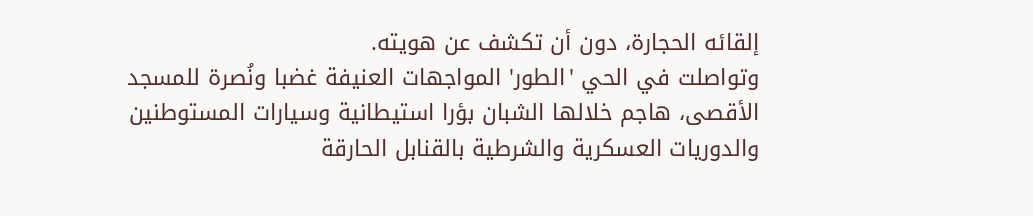إلقائه الحجارة، دون أن تكشف عن هويته.
وتواصلت في الحي 'الطور' المواجهات العنيفة غضبا ونُصرة للمسجد الأقصى، هاجم خلالها الشبان بؤرا استيطانية وسيارات المستوطنين والدوريات العسكرية والشرطية بالقنابل الحارقة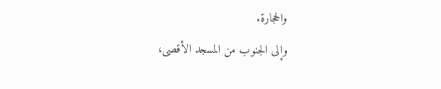والحجارة.
وإلى الجنوب من المسجد الأقصى،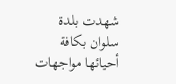شهدت بلدة سلوان بكافة أحيائها مواجهات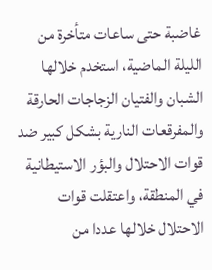غاضبة حتى ساعات متأخرة من الليلة الماضية، استخدم خلالها الشبان والفتيان الزجاجات الحارقة والمفرقعات النارية بشكل كبير ضد قوات الاحتلال والبؤر الاستيطانية في المنطقة، واعتقلت قوات الاحتلال خلالها عددا من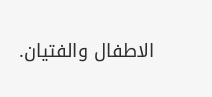الاطفال والفتيان.